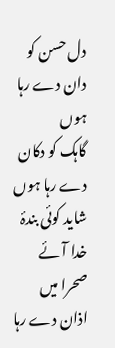دل حسن کو دان دے رہا ہوں
گاہک کو دکان دے رہا ہوں
شاید کوئی بندۂ خدا آئے
صحرا میں اذان دے رہا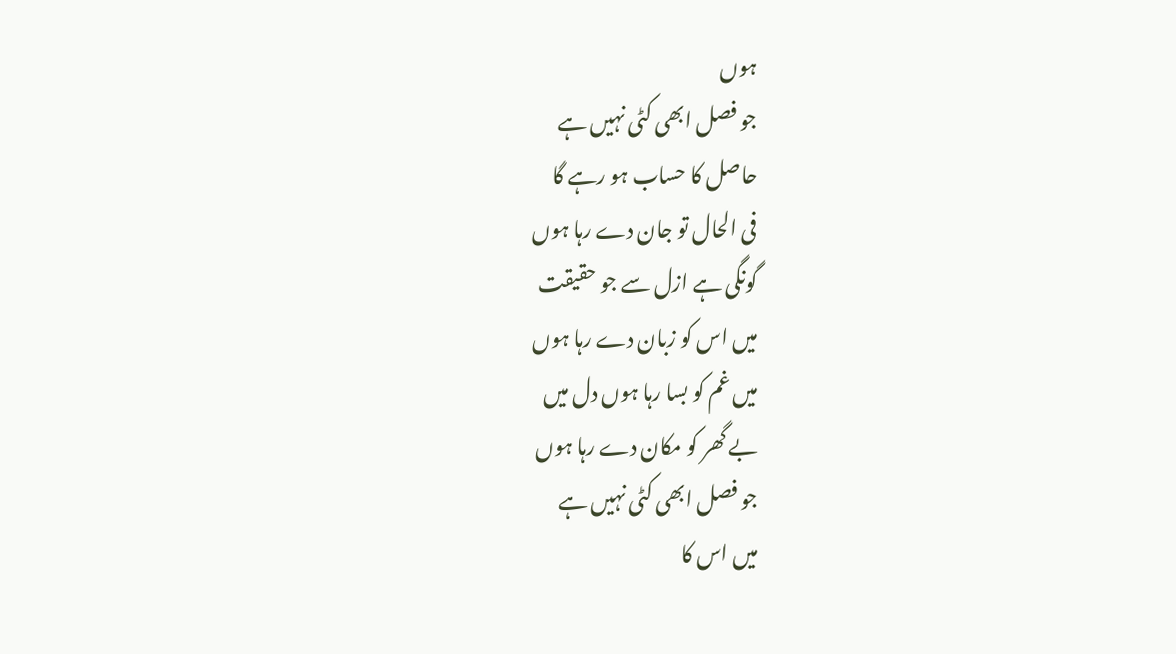ہوں
جو فصل ابھی کٹی نہیں ہے
حاصل کا حساب ہو رہے گا
فی الحال تو جان دے رہا ہوں
گونگی ہے ازل سے جو حقیقت
میں اس کو زبان دے رہا ہوں
میں غم کو بسا رہا ہوں دل میں
بے گھر کو مکان دے رہا ہوں
جو فصل ابھی کٹی نہیں ہے
میں اس کا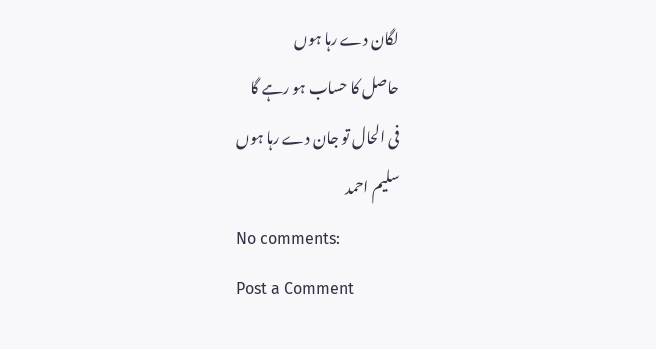لگان دے رہا ہوں
حاصل کا حساب ہو رہے گا
فی الحال تو جان دے رہا ہوں
سلیم احمد
No comments:
Post a Comment